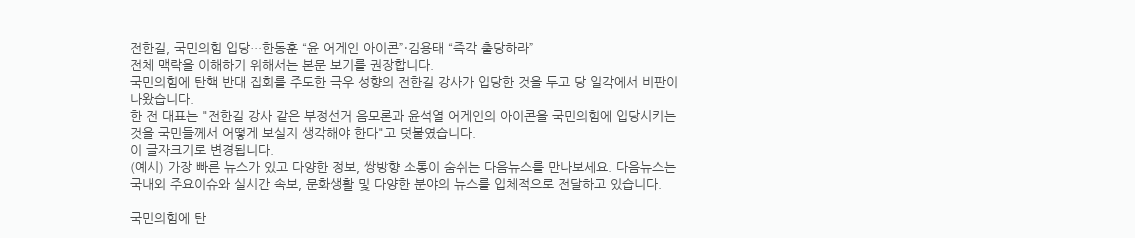전한길, 국민의힘 입당…한동훈 “윤 어게인 아이콘”·김용태 “즉각 출당하라”
전체 맥락을 이해하기 위해서는 본문 보기를 권장합니다.
국민의힘에 탄핵 반대 집회를 주도한 극우 성향의 전한길 강사가 입당한 것을 두고 당 일각에서 비판이 나왔습니다.
한 전 대표는 "전한길 강사 같은 부정선거 음모론과 윤석열 어게인의 아이콘을 국민의힘에 입당시키는 것을 국민들께서 어떻게 보실지 생각해야 한다"고 덧붙였습니다.
이 글자크기로 변경됩니다.
(예시) 가장 빠른 뉴스가 있고 다양한 정보, 쌍방향 소통이 숨쉬는 다음뉴스를 만나보세요. 다음뉴스는 국내외 주요이슈와 실시간 속보, 문화생활 및 다양한 분야의 뉴스를 입체적으로 전달하고 있습니다.

국민의힘에 탄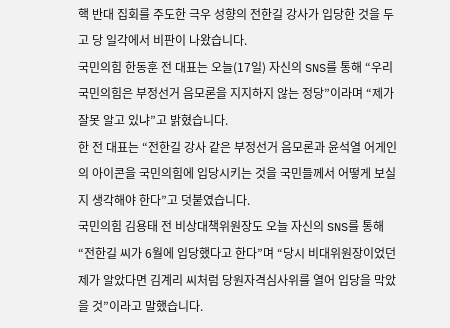핵 반대 집회를 주도한 극우 성향의 전한길 강사가 입당한 것을 두고 당 일각에서 비판이 나왔습니다.
국민의힘 한동훈 전 대표는 오늘(17일) 자신의 SNS를 통해 “우리 국민의힘은 부정선거 음모론을 지지하지 않는 정당”이라며 “제가 잘못 알고 있냐”고 밝혔습니다.
한 전 대표는 “전한길 강사 같은 부정선거 음모론과 윤석열 어게인의 아이콘을 국민의힘에 입당시키는 것을 국민들께서 어떻게 보실지 생각해야 한다”고 덧붙였습니다.
국민의힘 김용태 전 비상대책위원장도 오늘 자신의 SNS를 통해 “전한길 씨가 6월에 입당했다고 한다”며 “당시 비대위원장이었던 제가 알았다면 김계리 씨처럼 당원자격심사위를 열어 입당을 막았을 것”이라고 말했습니다.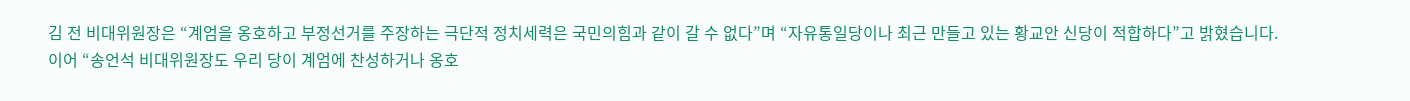김 전 비대위원장은 “계엄을 옹호하고 부정선거를 주장하는 극단적 정치세력은 국민의힘과 같이 갈 수 없다”며 “자유통일당이나 최근 만들고 있는 황교안 신당이 적합하다”고 밝혔습니다.
이어 “송언석 비대위원장도 우리 당이 계엄에 찬성하거나 옹호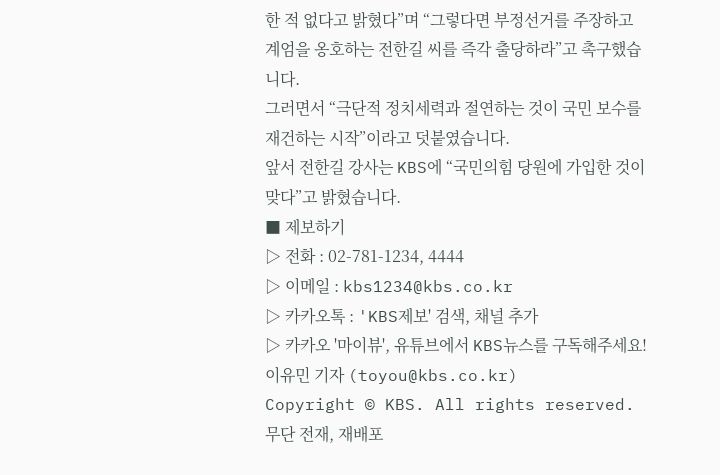한 적 없다고 밝혔다”며 “그렇다면 부정선거를 주장하고 계엄을 옹호하는 전한길 씨를 즉각 출당하라”고 촉구했습니다.
그러면서 “극단적 정치세력과 절연하는 것이 국민 보수를 재건하는 시작”이라고 덧붙였습니다.
앞서 전한길 강사는 KBS에 “국민의힘 당원에 가입한 것이 맞다”고 밝혔습니다.
■ 제보하기
▷ 전화 : 02-781-1234, 4444
▷ 이메일 : kbs1234@kbs.co.kr
▷ 카카오톡 : 'KBS제보' 검색, 채널 추가
▷ 카카오 '마이뷰', 유튜브에서 KBS뉴스를 구독해주세요!
이유민 기자 (toyou@kbs.co.kr)
Copyright © KBS. All rights reserved. 무단 전재, 재배포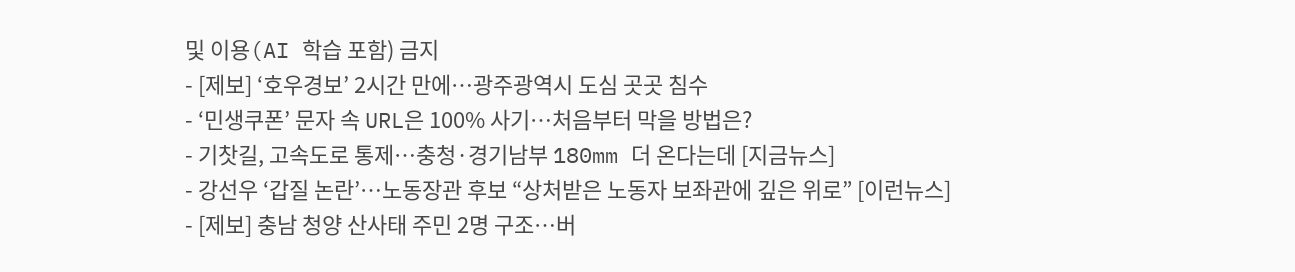및 이용(AI 학습 포함) 금지
- [제보] ‘호우경보’ 2시간 만에…광주광역시 도심 곳곳 침수
- ‘민생쿠폰’ 문자 속 URL은 100% 사기…처음부터 막을 방법은?
- 기찻길, 고속도로 통제…충청·경기남부 180mm 더 온다는데 [지금뉴스]
- 강선우 ‘갑질 논란’…노동장관 후보 “상처받은 노동자 보좌관에 깊은 위로” [이런뉴스]
- [제보] 충남 청양 산사태 주민 2명 구조…버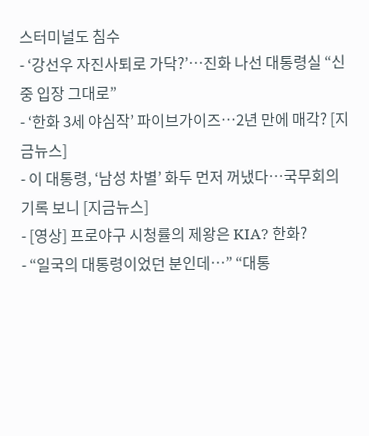스터미널도 침수
- ‘강선우 자진사퇴로 가닥?’…진화 나선 대통령실 “신중 입장 그대로”
- ‘한화 3세 야심작’ 파이브가이즈…2년 만에 매각? [지금뉴스]
- 이 대통령, ‘남성 차별’ 화두 먼저 꺼냈다…국무회의 기록 보니 [지금뉴스]
- [영상] 프로야구 시청률의 제왕은 KIA? 한화?
- “일국의 대통령이었던 분인데…” “대통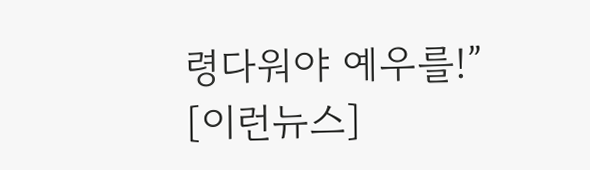령다워야 예우를!” [이런뉴스]